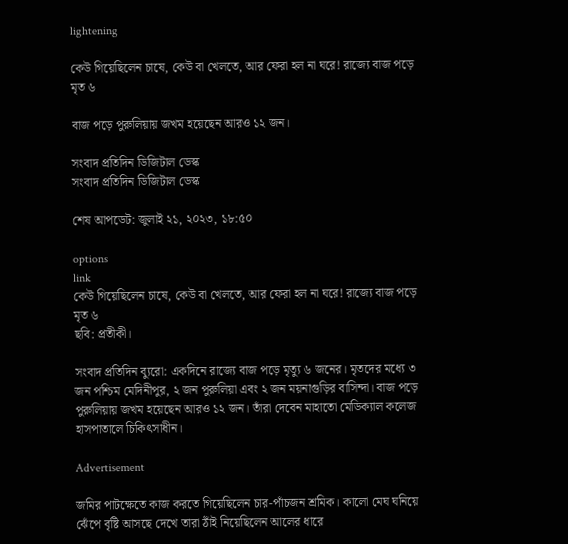lightening

কেউ গিয়েছিলেন চাষে, কেউ বা খেলতে, আর ফেরা হল না ঘরে! রাজ্যে বাজ পড়ে মৃত ৬

বাজ পড়ে পুরুলিয়ায় জখম হয়েছেন আরও ১২ জন।

সংবাদ প্রতিদিন ডিজিটাল ডেস্ক
সংবাদ প্রতিদিন ডিজিটাল ডেস্ক

শেষ আপডেট: জুলাই ২১, ২০২৩, ১৮:৫০

options
link
কেউ গিয়েছিলেন চাষে, কেউ বা খেলতে, আর ফেরা হল না ঘরে! রাজ্যে বাজ পড়ে মৃত ৬
ছবি: প্রতীকী।

সংবাদ প্রতিদিন ব্যুরো: একদিনে রাজ্যে বাজ পড়ে মৃত্যু ৬ জনের। মৃতদের মধ্যে ৩ জন পশ্চিম মেদিনীপুর, ২ জন পুরুলিয়া এবং ২ জন ময়নাগুড়ির বাসিন্দা। বাজ পড়ে পুরুলিয়ায় জখম হয়েছেন আরও ১২ জন। তাঁরা দেবেন মাহাতো মেডিক্যাল কলেজ হাসপাতালে চিকিৎসাধীন।

Advertisement

জমির পাটক্ষেতে কাজ করতে গিয়েছিলেন চার-পাঁচজন শ্রমিক। কালো মেঘ ঘনিয়ে ঝেঁপে বৃষ্টি আসছে দেখে তারা ঠাঁই নিয়েছিলেন আলের ধারে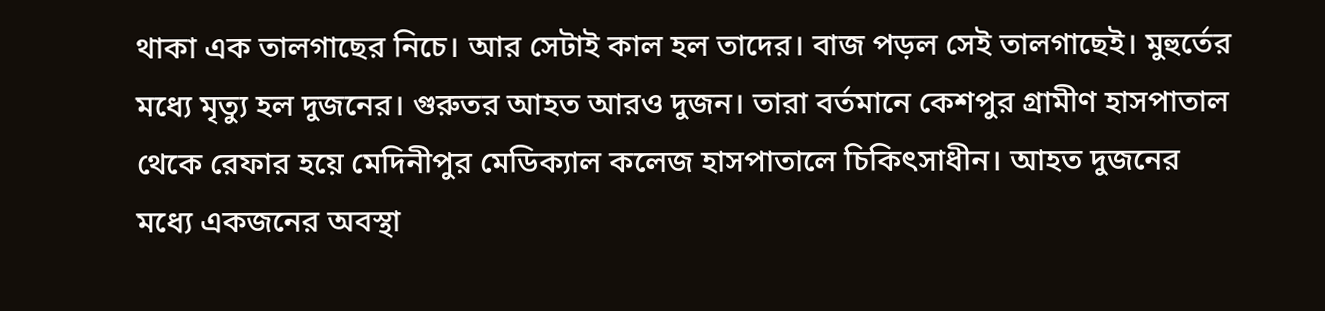থাকা এক তালগাছের নিচে। আর সেটাই কাল হল তাদের। বাজ পড়ল সেই তালগাছেই। মুহুর্তের মধ‌্যে মৃত‌্যু হল দুজনের। গুরুতর আহত আরও দুজন। তারা বর্তমানে কেশপুর গ্রামীণ হাসপাতাল থেকে রেফার হয়ে মেদিনীপুর মেডিক‌্যাল কলেজ হাসপাতালে চিকিৎসাধীন। আহত দুজনের মধ‌্যে একজনের অবস্থা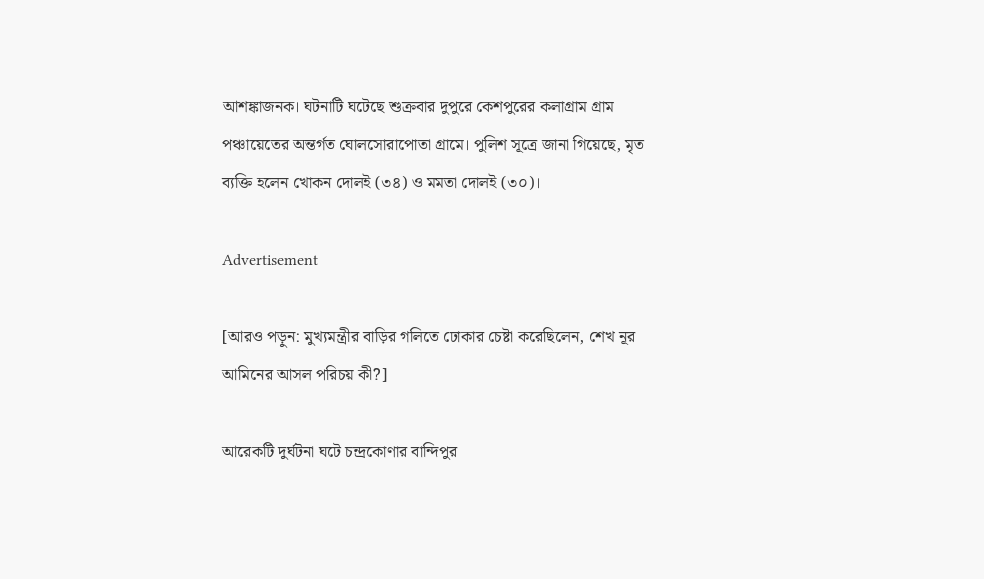আশঙ্কাজনক। ঘটনাটি ঘটেছে শুক্রবার দুপুরে কেশপুরের কলাগ্রাম গ্রাম পঞ্চায়েতের অন্তর্গত ঘোলসোরাপোতা গ্রামে। পুলিশ সূত্রে জানা গিয়েছে, মৃত ব‌্যক্তি হলেন খোকন দোলই (৩৪) ও মমতা দোলই (৩০)।

Advertisement

[আরও পড়ুন: মুখ্যমন্ত্রীর বাড়ির গলিতে ঢোকার চেষ্টা করেছিলেন, শেখ নূর আমিনের আসল পরিচয় কী?]

আরেকটি দুর্ঘটনা ঘটে চন্দ্রকোণার বান্দিপুর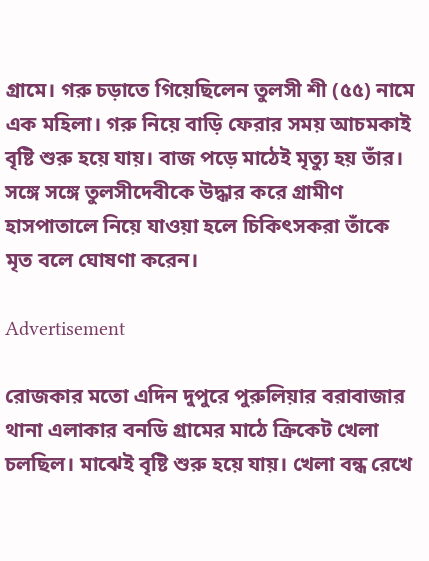গ্রামে। গরু চড়াতে গিয়েছিলেন তুলসী শী (৫৫) নামে এক মহিলা। গরু নিয়ে বাড়ি ফেরার সময় আচমকাই বৃষ্টি শুরু হয়ে যায়। বাজ পড়ে মাঠেই মৃত্যু হয় তাঁর। সঙ্গে সঙ্গে তুলসীদেবীকে উদ্ধার করে গ্রামীণ হাসপাতালে নিয়ে যাওয়া হলে চিকিৎসকরা তাঁকে মৃত বলে ঘোষণা করেন।

Advertisement

রোজকার মতো এদিন দুপুরে পুরুলিয়ার বরাবাজার থানা এলাকার বনডি গ্রামের মাঠে ক্রিকেট খেলা চলছিল। মাঝেই বৃষ্টি শুরু হয়ে যায়। খেলা বন্ধ রেখে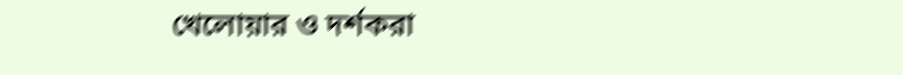খেলোয়ার ও দর্শকরা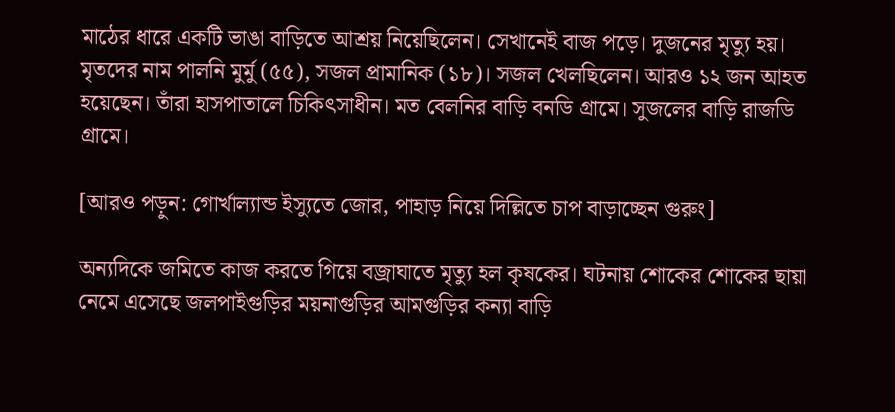মাঠের ধারে একটি ভাঙা বাড়িতে আশ্রয় নিয়েছিলেন। সেখানেই বাজ পড়ে। দুজনের মৃত্যু হয়। মৃতদের নাম পালনি মুর্মু (৫৫), সজল প্রামানিক (১৮)। সজল খেলছিলেন। আরও ১২ জন আহত হয়েছেন। তাঁরা হাসপাতালে চিকিৎসাধীন। মত বেলনির বাড়ি বনডি গ্রামে। সুজলের বাড়ি রাজডি গ্রামে।

[আরও পড়ুন: গোর্খাল্যান্ড ইস্যুতে জোর, পাহাড় নিয়ে দিল্লিতে চাপ বাড়াচ্ছেন গুরুং]

অন্যদিকে জমিতে কাজ করতে গিয়ে বজ্রাঘাতে মৃত্যু হল কৃষকের। ঘটনায় শোকের শোকের ছায়া নেমে এসেছে জলপাইগুড়ির ময়নাগুড়ির আমগুড়ির কন্যা বাড়ি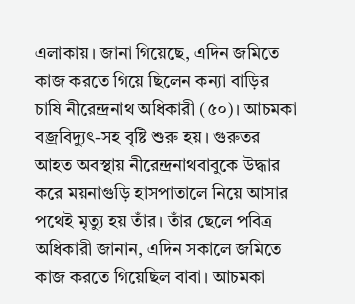এলাকায়। জানা গিয়েছে, এদিন জমিতে কাজ করতে গিয়ে ছিলেন কন্যা বাড়ির চাষি নীরেন্দ্রনাথ অধিকারী (৫০)। আচমকা বজ্রবিদ্যুৎ-সহ বৃষ্টি শুরু হয়। গুরুতর আহত অবস্থায় নীরেন্দ্রনাথবাবুকে উদ্ধার করে ময়নাগুড়ি হাসপাতালে নিয়ে আসার পথেই মৃত্যু হয় তাঁর। তাঁর ছেলে পবিত্র অধিকারী জানান, এদিন সকালে জমিতে কাজ করতে গিয়েছিল বাবা। আচমকা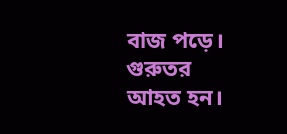বাজ পড়ে। গুরুতর আহত হন।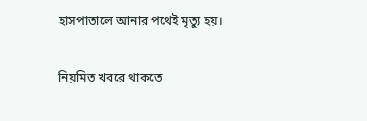হাসপাতালে আনার পথেই মৃত্যু হয়।

নিয়মিত খবরে থাকতে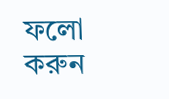ফলো করুন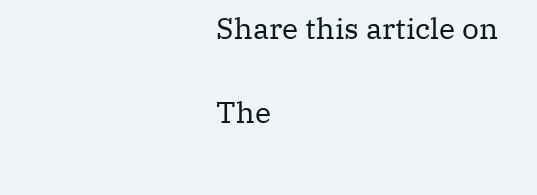Share this article on

The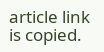article link is copied.